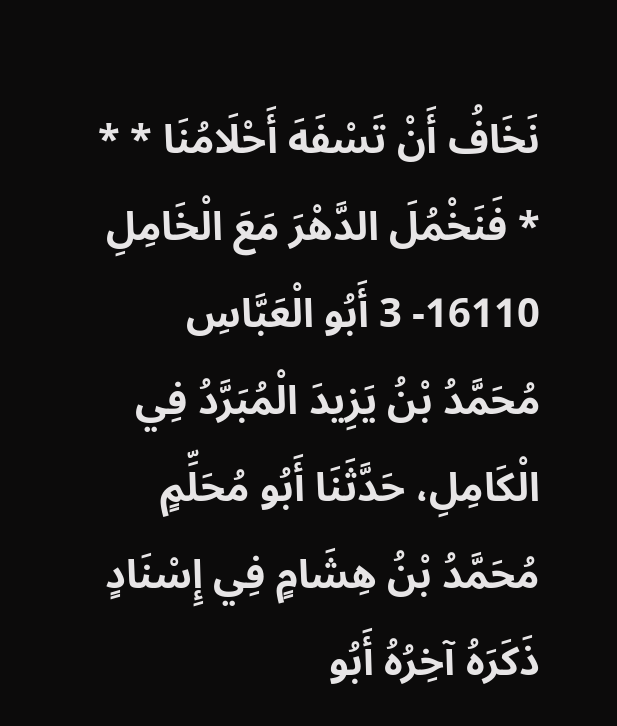نَخَافُ أَنْ تَسْفَهَ أَحْلَامُنَا * * * فَنَخْمُلَ الدَّهْرَ مَعَ الْخَامِلِ 16110- 3 أَبُو الْعَبَّاسِ مُحَمَّدُ بْنُ يَزِيدَ الْمُبَرَّدُ فِي الْكَامِلِ، حَدَّثَنَا أَبُو مُحَلِّمٍ مُحَمَّدُ بْنُ هِشَامٍ فِي إِسْنَادٍ ذَكَرَهُ آخِرُهُ أَبُو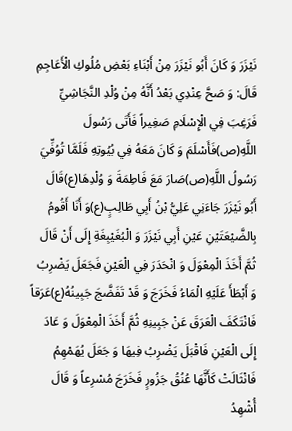نَيْزَرَ وَ كَانَ أَبُو نَيْزَرَ مِنْ أَبْنَاءِ بَعْضِ مُلُوكِ الْأَعَاجِمِ قَالَ: وَ صَحَّ عِنْدِي بَعْدُ أَنَّهُ مِنْ وُلْدِ النَّجَاشِيِّ فَرَغِبَ فِي الْإِسْلَامِ صَغِيراً فَأَتَى رَسُولَ اللَّهِ(ص)فَأَسْلَمَ وَ كَانَ مَعَهُ فِي بُيُوتِهِ فَلَمَّا تُوُفِّيَ رَسُولُ اللَّهِ(ص)صَارَ مَعَ فَاطِمَةَ وَ وُلْدِهَا(ع)قَالَ أَبُو نَيْزَرَ جَاءَنِي عَلِيُّ بْنُ أَبِي طَالِبٍ(ع)وَ أَنَا أَقُومُ بِالضَّيْعَتَيْنِ عَيْنِ أَبِي نَيْزَرَ وَ الْبُغَيْبِغَةِ إِلَى أَنْ قَالَ ثُمَّ أَخَذَ الْمِعْوَلَ وَ انْحَدَرَ فِي الْعَيْنِ فَجَعَلَ يَضْرِبُ وَ أَبْطَأَ عَلَيْهِ الْمَاءُ فَخَرَجَ وَ قَدْ تَفَضَّجَ جَبِينُهُ(ع)عَرَقاً فَانْتَكَفَ الْعَرَقَ عَنْ جَبِينِهِ ثُمَّ أَخَذَ الْمِعْوَلَ وَ عَادَ إِلَى الْعَيْنِ فَاقْبَلَ يَضْرِبُ فِيهَا وَ جَعَلَ يُهَمْهِمُ فَانْثَالَتْ كَأَنَّهَا عُنُقُ جَزُورٍ فَخَرَجَ مُسْرِعاً وَ قَالَ أُشْهِدُ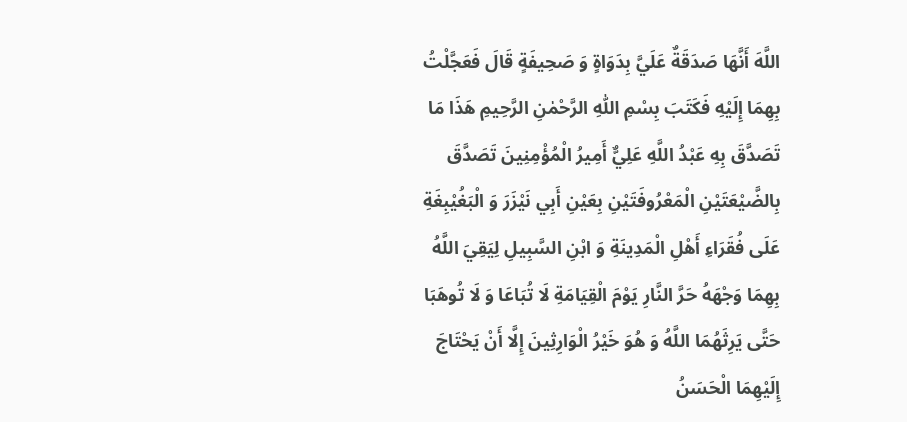اللَّهَ أَنَّهَا صَدَقَةٌ عَلَيَّ بِدَوَاةٍ وَ صَحِيفَةٍ قَالَ فَعَجَّلْتُ بِهِمَا إِلَيْهِ فَكَتَبَ بِسْمِ اللّٰهِ الرَّحْمٰنِ الرَّحِيمِ هَذَا مَا تَصَدَّقَ بِهِ عَبْدُ اللَّهِ عَلِيٌّ أَمِيرُ الْمُؤْمِنِينَ تَصَدَّقَ بِالضَّيْعَتَيْنِ الْمَعْرُوفَتَيْنِ بِعَيْنِ أَبِي نَيْزَرَ وَ الْبَغُيْبِغَةِ عَلَى فُقَرَاءِ أَهْلِ الْمَدِينَةِ وَ ابْنِ السَّبِيلِ لِيَقِيَ اللَّهُ بِهِمَا وَجْهَهُ حَرَّ النَّارِ يَوْمَ الْقِيَامَةِ لَا تُبَاعَا وَ لَا تُوهَبَا حَتَّى يَرِثَهُمَا اللَّهُ وَ هُوَ خَيْرُ الْوَارِثِينَ إِلَّا أَنْ يَحْتَاجَ إِلَيْهِمَا الْحَسَنُ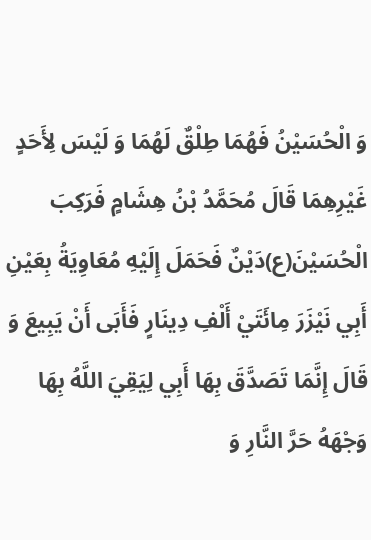وَ الْحُسَيْنُ فَهُمَا طِلْقٌ لَهُمَا وَ لَيْسَ لِأَحَدٍ غَيْرِهِمَا قَالَ مُحَمَّدُ بْنُ هِشَامٍ فَرَكِبَ الْحُسَيْنَ(ع)دَيْنٌ فَحَمَلَ إِلَيْهِ مُعَاوِيَةُ بِعَيْنِ أَبِي نَيْزَرَ مِائَتَيْ أَلْفِ دِينَارٍ فَأَبَى أَنْ يَبِيعَ وَ قَالَ إِنَّمَا تَصَدَّقَ بِهَا أَبِي لِيَقِيَ اللَّهُ بِهَا وَجْهَهُ حَرَّ النَّارِ وَ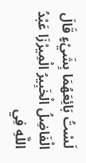لَسْتُ بَائِعَهُمَا بِشَيْءٍ قَالَ الْفَاضِلُ الْخَبِيرُ الْمِيرْزَا عَبْدُ اللَّهِ فِي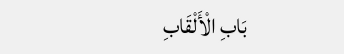بَابِ الْأَلْقَابِ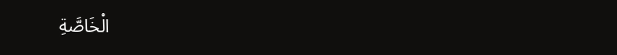الْخَاصَّةِ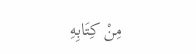مِنْ كِتَابِهِ